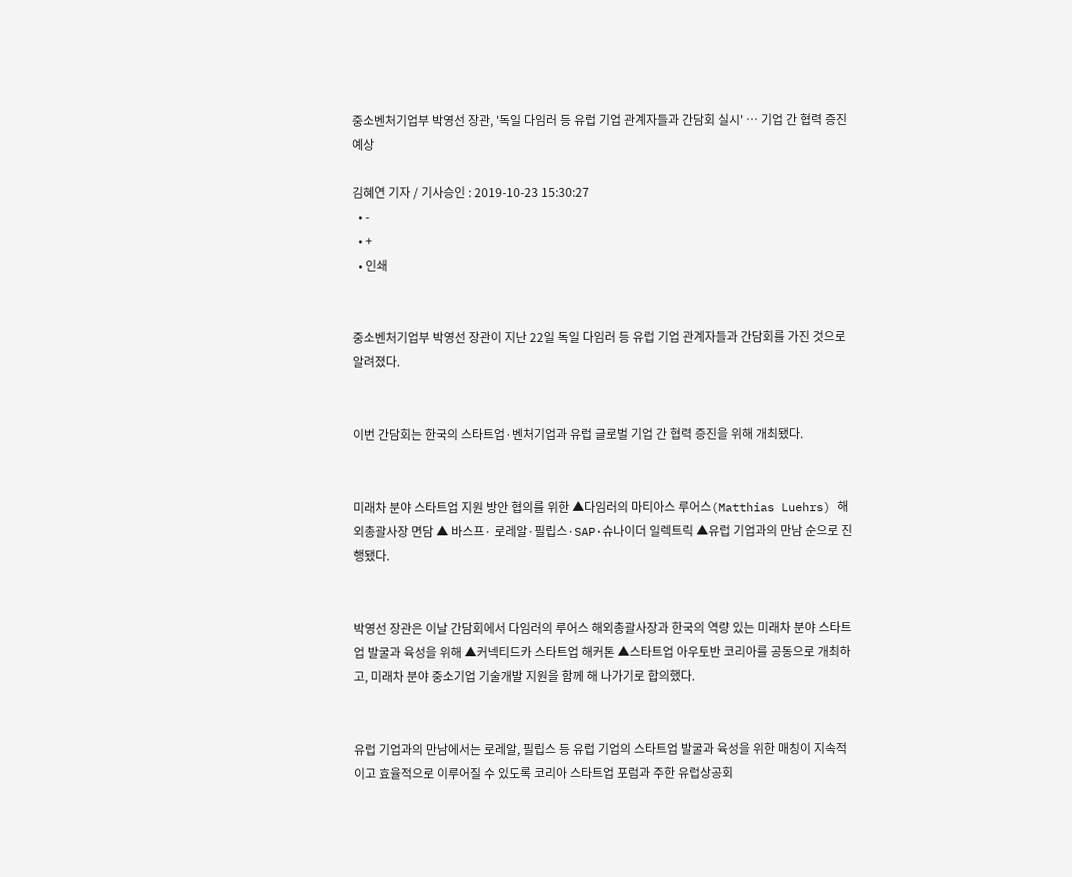중소벤처기업부 박영선 장관, '독일 다임러 등 유럽 기업 관계자들과 간담회 실시' … 기업 간 협력 증진 예상

김혜연 기자 / 기사승인 : 2019-10-23 15:30:27
  • -
  • +
  • 인쇄


중소벤처기업부 박영선 장관이 지난 22일 독일 다임러 등 유럽 기업 관계자들과 간담회를 가진 것으로 알려졌다.


이번 간담회는 한국의 스타트업·벤처기업과 유럽 글로벌 기업 간 협력 증진을 위해 개최됐다.


미래차 분야 스타트업 지원 방안 협의를 위한 ▲다임러의 마티아스 루어스(Matthias Luehrs) 해외총괄사장 면담 ▲ 바스프· 로레알·필립스·SAP·슈나이더 일렉트릭 ▲유럽 기업과의 만남 순으로 진행됐다.


박영선 장관은 이날 간담회에서 다임러의 루어스 해외총괄사장과 한국의 역량 있는 미래차 분야 스타트업 발굴과 육성을 위해 ▲커넥티드카 스타트업 해커톤 ▲스타트업 아우토반 코리아를 공동으로 개최하고, 미래차 분야 중소기업 기술개발 지원을 함께 해 나가기로 합의했다.


유럽 기업과의 만남에서는 로레알, 필립스 등 유럽 기업의 스타트업 발굴과 육성을 위한 매칭이 지속적이고 효율적으로 이루어질 수 있도록 코리아 스타트업 포럼과 주한 유럽상공회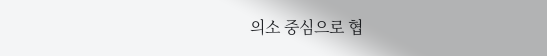의소 중심으로 협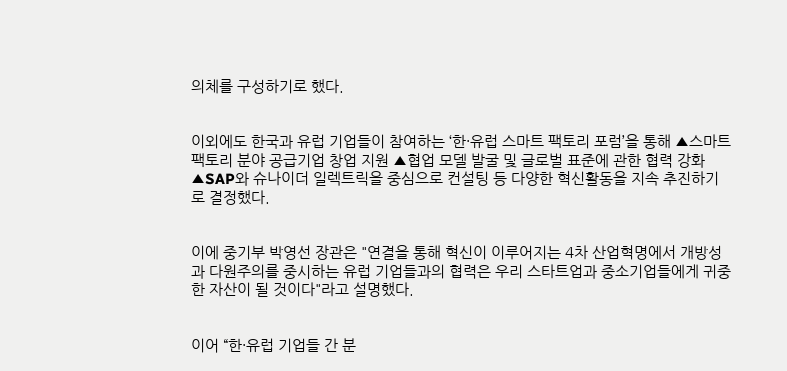의체를 구성하기로 했다.


이외에도 한국과 유럽 기업들이 참여하는 ‘한·유럽 스마트 팩토리 포럼’을 통해 ▲스마트 팩토리 분야 공급기업 창업 지원 ▲협업 모델 발굴 및 글로벌 표준에 관한 협력 강화 ▲SAP와 슈나이더 일렉트릭을 중심으로 컨설팅 등 다양한 혁신활동을 지속 추진하기로 결정했다.


이에 중기부 박영선 장관은 "연결을 통해 혁신이 이루어지는 4차 산업혁명에서 개방성과 다원주의를 중시하는 유럽 기업들과의 협력은 우리 스타트업과 중소기업들에게 귀중한 자산이 될 것이다"라고 설명했다.


이어 “한·유럽 기업들 간 분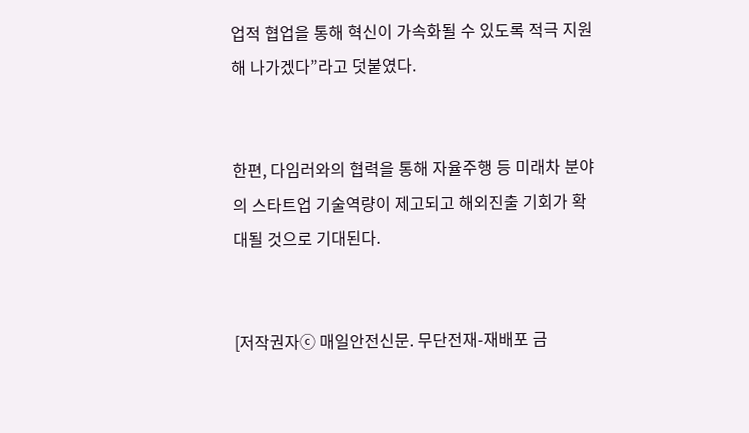업적 협업을 통해 혁신이 가속화될 수 있도록 적극 지원해 나가겠다”라고 덧붙였다.


한편, 다임러와의 협력을 통해 자율주행 등 미래차 분야의 스타트업 기술역량이 제고되고 해외진출 기회가 확대될 것으로 기대된다.


[저작권자ⓒ 매일안전신문. 무단전재-재배포 금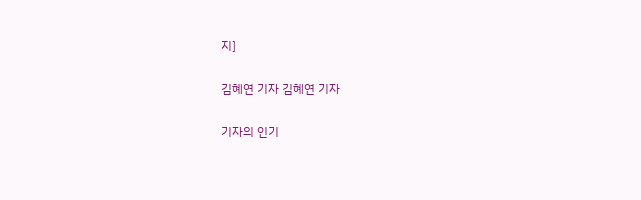지]

김혜연 기자 김혜연 기자

기자의 인기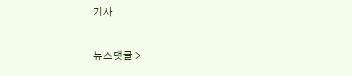기사

뉴스댓글 >